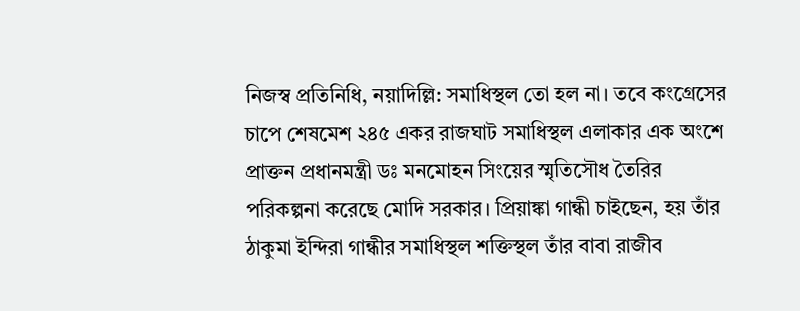নিজস্ব প্রতিনিধি, নয়াদিল্লি: সমাধিস্থল তো হল না। তবে কংগ্রেসের চাপে শেষমেশ ২৪৫ একর রাজঘাট সমাধিস্থল এলাকার এক অংশে প্রাক্তন প্রধানমন্ত্রী ডঃ মনমোহন সিংয়ের স্মৃতিসৌধ তৈরির পরিকল্পনা করেছে মোদি সরকার। প্রিয়াঙ্কা গান্ধী চাইছেন, হয় তাঁর ঠাকুমা ইন্দিরা গান্ধীর সমাধিস্থল শক্তিস্থল তাঁর বাবা রাজীব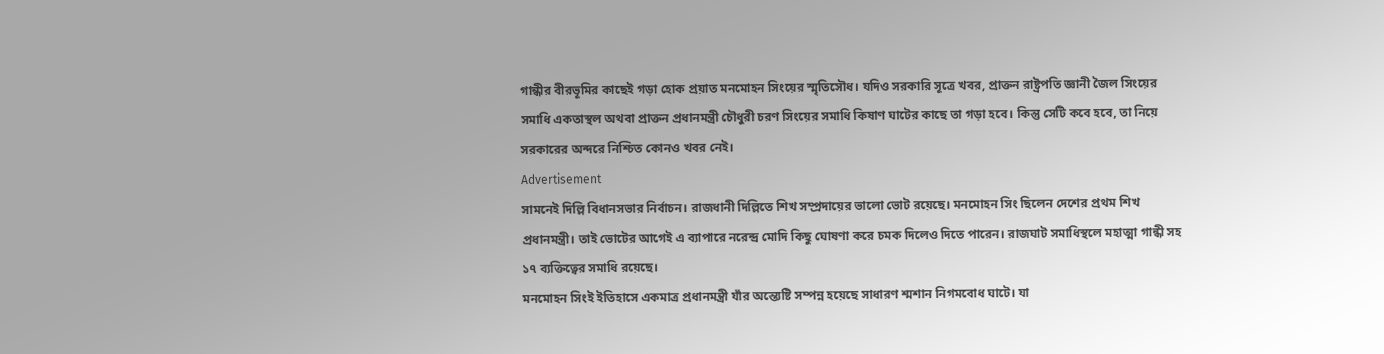গান্ধীর বীরভূমির কাছেই গড়া হোক প্রয়াত মনমোহন সিংয়ের স্মৃতিসৌধ। যদিও সরকারি সূত্রে খবর, প্রাক্তন রাষ্ট্রপতি জ্ঞানী জৈল সিংয়ের সমাধি একতাস্থল অথবা প্রাক্তন প্রধানমন্ত্রী চৌধুরী চরণ সিংয়ের সমাধি কিষাণ ঘাটের কাছে তা গড়া হবে। কিন্তু সেটি কবে হবে, তা নিয়ে সরকারের অন্দরে নিশ্চিত কোনও খবর নেই।
Advertisement
সামনেই দিল্লি বিধানসভার নির্বাচন। রাজধানী দিল্লিতে শিখ সম্প্রদায়ের ভালো ভোট রয়েছে। মনমোহন সিং ছিলেন দেশের প্রথম শিখ প্রধানমন্ত্রী। তাই ভোটের আগেই এ ব্যাপারে নরেন্দ্র মোদি কিছু ঘোষণা করে চমক দিলেও দিতে পারেন। রাজঘাট সমাধিস্থলে মহাত্মা গান্ধী সহ ১৭ ব্যক্তিত্বের সমাধি রয়েছে।
মনমোহন সিংই ইতিহাসে একমাত্র প্রধানমন্ত্রী যাঁর অন্ত্যেষ্টি সম্পন্ন হয়েছে সাধারণ শ্মশান নিগমবোধ ঘাটে। যা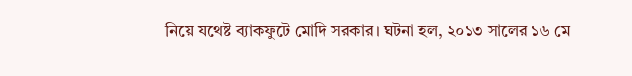নিয়ে যথেষ্ট ব্যাকফুটে মোদি সরকার। ঘটনা হল, ২০১৩ সালের ১৬ মে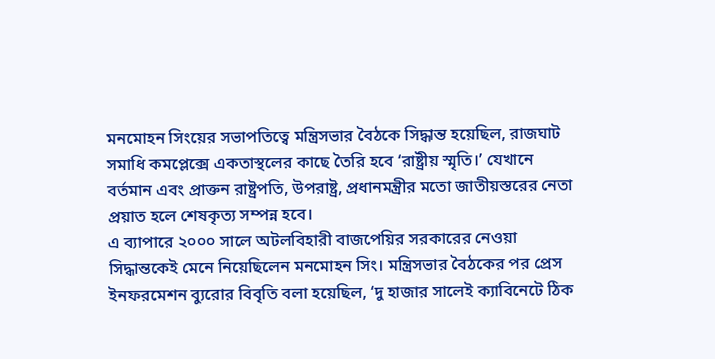মনমোহন সিংয়ের সভাপতিত্বে মন্ত্রিসভার বৈঠকে সিদ্ধান্ত হয়েছিল, রাজঘাট সমাধি কমপ্লেক্সে একতাস্থলের কাছে তৈরি হবে ‘রাষ্ট্রীয় স্মৃতি।’ যেখানে বর্তমান এবং প্রাক্তন রাষ্ট্রপতি, উপরাষ্ট্র, প্রধানমন্ত্রীর মতো জাতীয়স্তরের নেতা প্রয়াত হলে শেষকৃত্য সম্পন্ন হবে।
এ ব্যাপারে ২০০০ সালে অটলবিহারী বাজপেয়ির সরকারের নেওয়া সিদ্ধান্তকেই মেনে নিয়েছিলেন মনমোহন সিং। মন্ত্রিসভার বৈঠকের পর প্রেস ইনফরমেশন ব্যুরোর বিবৃতি বলা হয়েছিল, ‘দু হাজার সালেই ক্যাবিনেটে ঠিক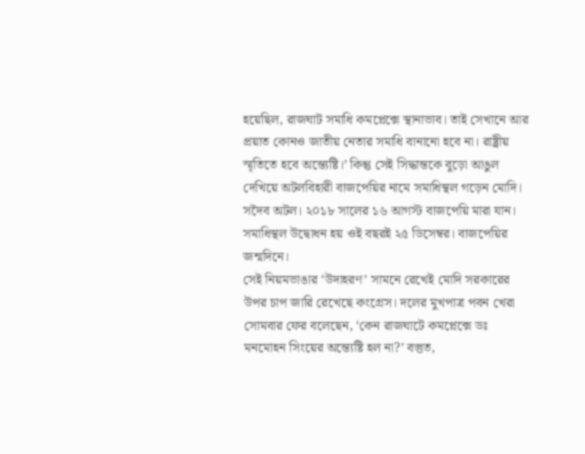হয়েছিল, রাজঘাট সমাধি কমপ্লেক্সে স্থানাভাব। তাই সেখানে আর প্রয়াত কোনও জাতীয় নেতার সমাধি বানানো হবে না। রাষ্ট্রীয় স্মৃতিতে হবে অন্ত্যেষ্টি।’ কিন্তু সেই সিদ্ধান্তকে বুড়ো আঙুল দেখিয়ে অটলবিহারী বাজপেয়ির নামে সমাধিস্থল গড়েন মোদি। সদৈব অটল। ২০১৮ সালের ১৬ আগস্ট বাজপেয়ি মারা যান। সমাধিস্থল উদ্বোধন হয় ওই বছরই ২৫ ডিসেম্বর। বাজপেয়ির জন্মদিনে।
সেই নিয়মভাঙার ‘উদাহরণ’ সামনে রেখেই মোদি সরকারের উপর চাপ জারি রেখেছে কংগ্রেস। দলের মুখপাত্র পবন খেরা সোমবার ফের বলেছেন, ‘কেন রাজঘাটে কমপ্লেক্সে ডঃ মনমোহন সিংয়ের অন্ত্যেষ্টি হল না?’ বস্তুত,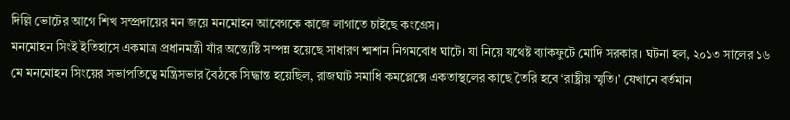দিল্লি ভোটের আগে শিখ সম্প্রদায়ের মন জয়ে মনমোহন আবেগকে কাজে লাগাতে চাইছে কংগ্রেস।
মনমোহন সিংই ইতিহাসে একমাত্র প্রধানমন্ত্রী যাঁর অন্ত্যেষ্টি সম্পন্ন হয়েছে সাধারণ শ্মশান নিগমবোধ ঘাটে। যা নিয়ে যথেষ্ট ব্যাকফুটে মোদি সরকার। ঘটনা হল, ২০১৩ সালের ১৬ মে মনমোহন সিংয়ের সভাপতিত্বে মন্ত্রিসভার বৈঠকে সিদ্ধান্ত হয়েছিল, রাজঘাট সমাধি কমপ্লেক্সে একতাস্থলের কাছে তৈরি হবে ‘রাষ্ট্রীয় স্মৃতি।’ যেখানে বর্তমান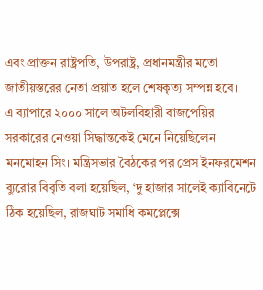এবং প্রাক্তন রাষ্ট্রপতি, উপরাষ্ট্র, প্রধানমন্ত্রীর মতো জাতীয়স্তরের নেতা প্রয়াত হলে শেষকৃত্য সম্পন্ন হবে।
এ ব্যাপারে ২০০০ সালে অটলবিহারী বাজপেয়ির সরকারের নেওয়া সিদ্ধান্তকেই মেনে নিয়েছিলেন মনমোহন সিং। মন্ত্রিসভার বৈঠকের পর প্রেস ইনফরমেশন ব্যুরোর বিবৃতি বলা হয়েছিল, ‘দু হাজার সালেই ক্যাবিনেটে ঠিক হয়েছিল, রাজঘাট সমাধি কমপ্লেক্সে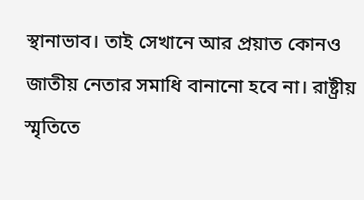স্থানাভাব। তাই সেখানে আর প্রয়াত কোনও জাতীয় নেতার সমাধি বানানো হবে না। রাষ্ট্রীয় স্মৃতিতে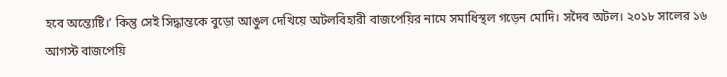হবে অন্ত্যেষ্টি।’ কিন্তু সেই সিদ্ধান্তকে বুড়ো আঙুল দেখিয়ে অটলবিহারী বাজপেয়ির নামে সমাধিস্থল গড়েন মোদি। সদৈব অটল। ২০১৮ সালের ১৬ আগস্ট বাজপেয়ি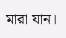মারা যান।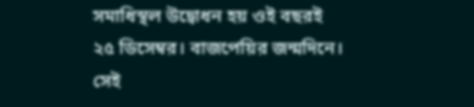সমাধিস্থল উদ্বোধন হয় ওই বছরই ২৫ ডিসেম্বর। বাজপেয়ির জন্মদিনে।
সেই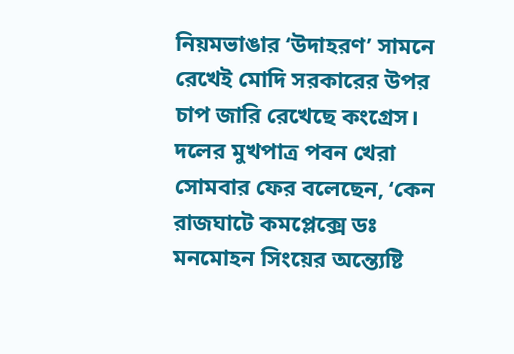নিয়মভাঙার ‘উদাহরণ’ সামনে রেখেই মোদি সরকারের উপর চাপ জারি রেখেছে কংগ্রেস। দলের মুখপাত্র পবন খেরা সোমবার ফের বলেছেন, ‘কেন রাজঘাটে কমপ্লেক্সে ডঃ মনমোহন সিংয়ের অন্ত্যেষ্টি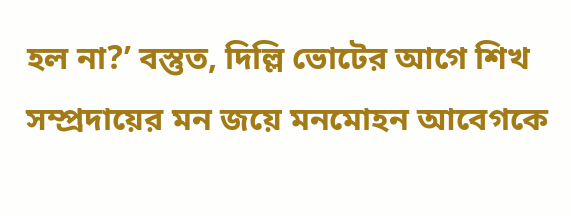হল না?’ বস্তুত, দিল্লি ভোটের আগে শিখ সম্প্রদায়ের মন জয়ে মনমোহন আবেগকে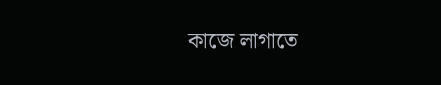কাজে লাগাতে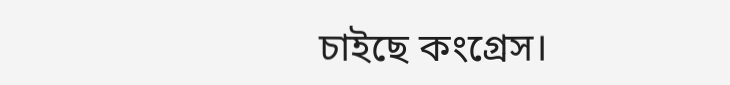চাইছে কংগ্রেস।